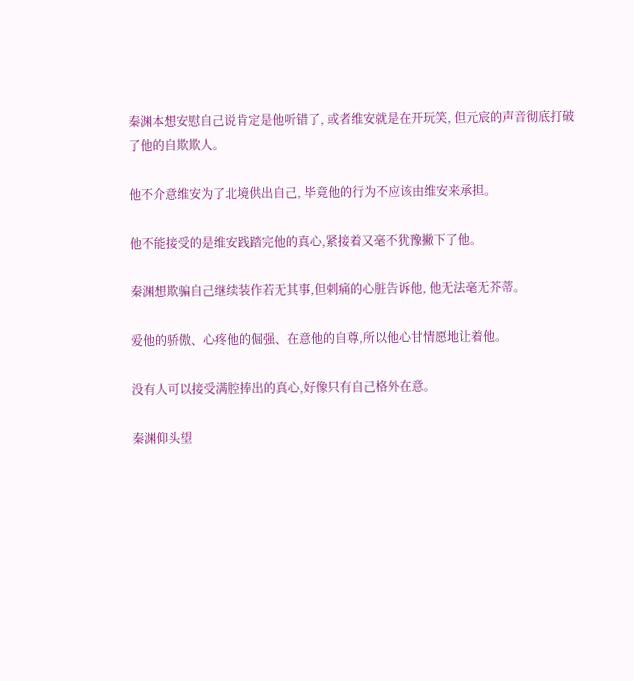秦渊本想安慰自己说肯定是他听错了, 或者维安就是在开玩笑, 但元宸的声音彻底打破了他的自欺欺人。

他不介意维安为了北境供出自己, 毕竟他的行为不应该由维安来承担。

他不能接受的是维安践踏完他的真心,紧接着又毫不犹豫撇下了他。

秦渊想欺骗自己继续装作若无其事,但刺痛的心脏告诉他, 他无法毫无芥蒂。

爱他的骄傲、心疼他的倔强、在意他的自尊,所以他心甘情愿地让着他。

没有人可以接受满腔捧出的真心,好像只有自己格外在意。

秦渊仰头望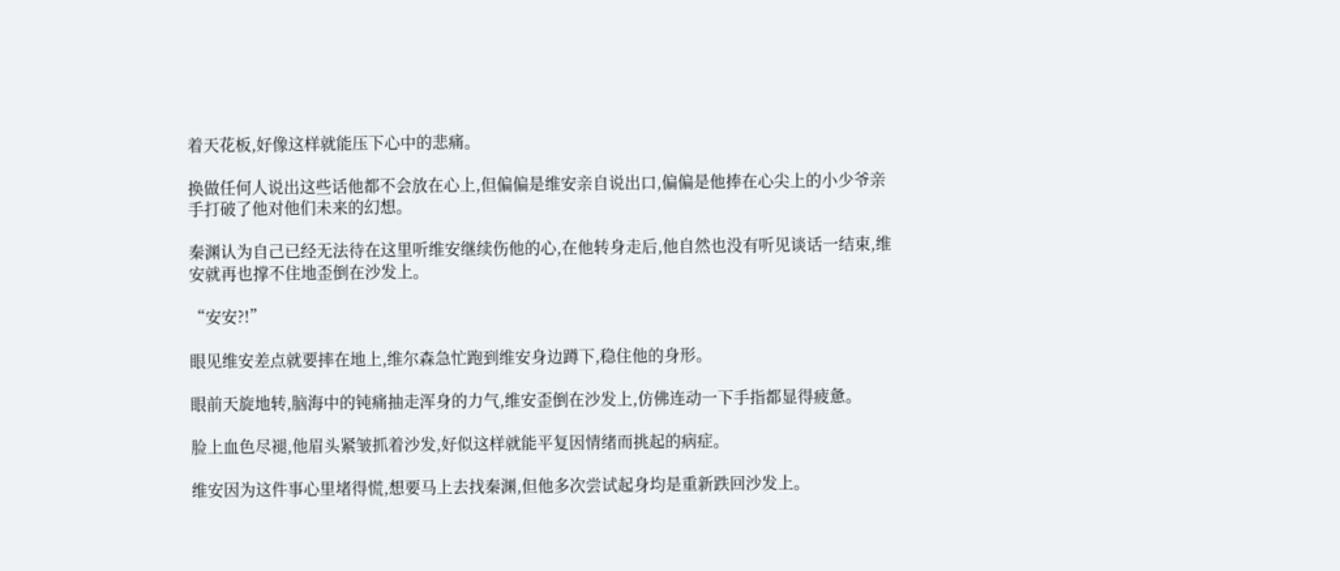着天花板,好像这样就能压下心中的悲痛。

换做任何人说出这些话他都不会放在心上,但偏偏是维安亲自说出口,偏偏是他捧在心尖上的小少爷亲手打破了他对他们未来的幻想。

秦渊认为自己已经无法待在这里听维安继续伤他的心,在他转身走后,他自然也没有听见谈话一结束,维安就再也撑不住地歪倒在沙发上。

“安安?!”

眼见维安差点就要摔在地上,维尔森急忙跑到维安身边蹲下,稳住他的身形。

眼前天旋地转,脑海中的钝痛抽走浑身的力气,维安歪倒在沙发上,仿佛连动一下手指都显得疲惫。

脸上血色尽褪,他眉头紧皱抓着沙发,好似这样就能平复因情绪而挑起的病症。

维安因为这件事心里堵得慌,想要马上去找秦渊,但他多次尝试起身均是重新跌回沙发上。